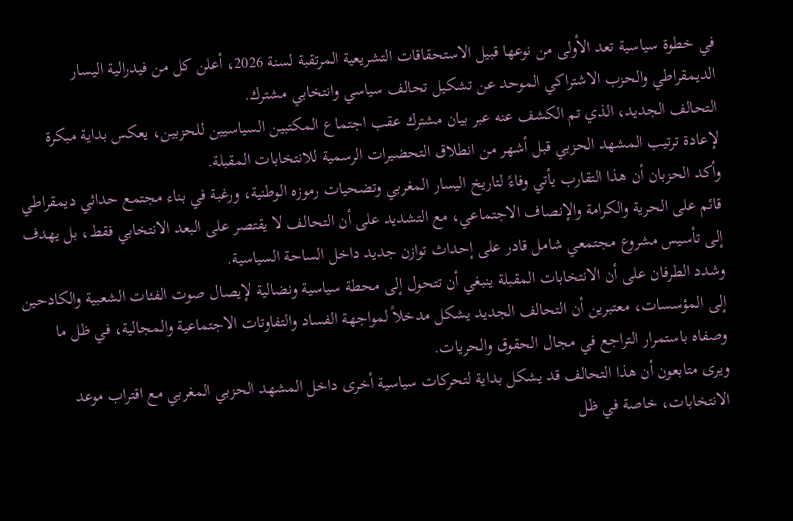في خطوة سياسية تعد الأولى من نوعها قبيل الاستحقاقات التشريعية المرتقبة لسنة 2026، أعلن كل من فيدرالية اليسار الديمقراطي والحزب الاشتراكي الموحد عن تشكيل تحالف سياسي وانتخابي مشترك.
التحالف الجديد، الذي تم الكشف عنه عبر بيان مشترك عقب اجتماع المكتبين السياسيين للحزبين، يعكس بداية مبكرة لإعادة ترتيب المشهد الحزبي قبل أشهر من انطلاق التحضيرات الرسمية للانتخابات المقبلة.
وأكد الحزبان أن هذا التقارب يأتي وفاءً لتاريخ اليسار المغربي وتضحيات رموزه الوطنية، ورغبة في بناء مجتمع حداثي ديمقراطي قائم على الحرية والكرامة والإنصاف الاجتماعي، مع التشديد على أن التحالف لا يقتصر على البعد الانتخابي فقط، بل يهدف إلى تأسيس مشروع مجتمعي شامل قادر على إحداث توازن جديد داخل الساحة السياسية.
وشدد الطرفان على أن الانتخابات المقبلة ينبغي أن تتحول إلى محطة سياسية ونضالية لإيصال صوت الفئات الشعبية والكادحين إلى المؤسسات، معتبرين أن التحالف الجديد يشكل مدخلاً لمواجهة الفساد والتفاوتات الاجتماعية والمجالية، في ظل ما وصفاه باستمرار التراجع في مجال الحقوق والحريات.
ويرى متابعون أن هذا التحالف قد يشكل بداية لتحركات سياسية أخرى داخل المشهد الحزبي المغربي مع اقتراب موعد الانتخابات، خاصة في ظل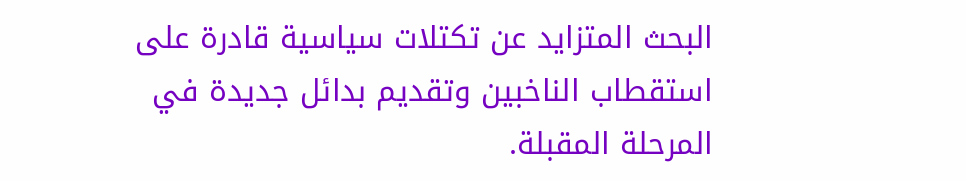البحث المتزايد عن تكتلات سياسية قادرة على استقطاب الناخبين وتقديم بدائل جديدة في المرحلة المقبلة.